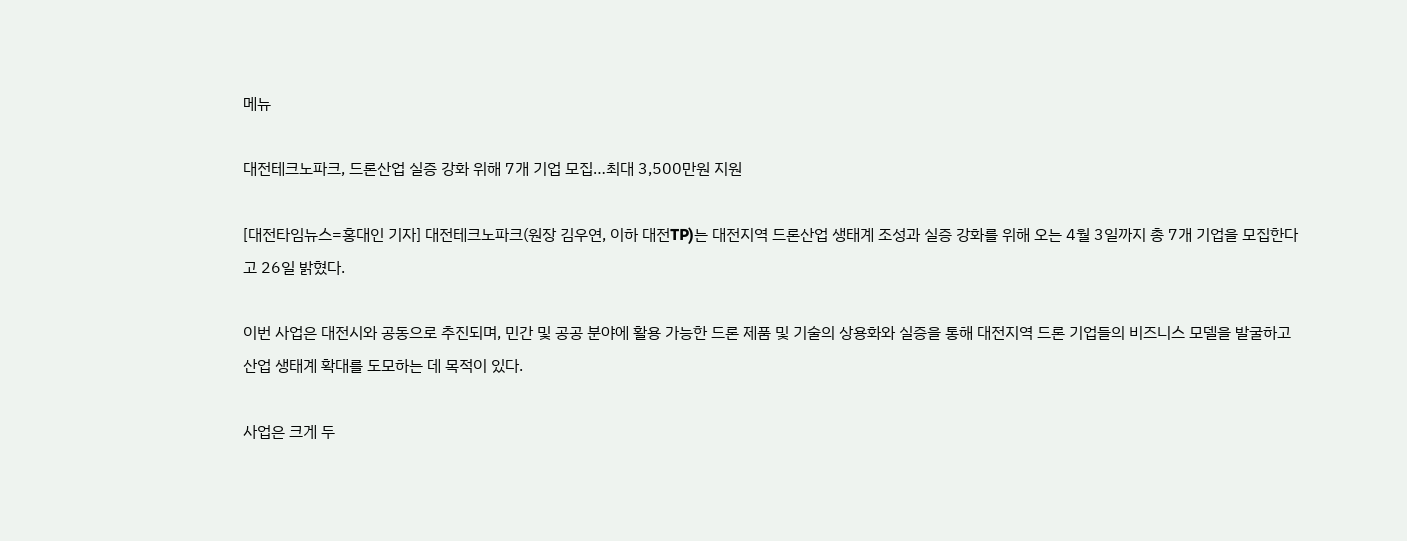메뉴

대전테크노파크, 드론산업 실증 강화 위해 7개 기업 모집…최대 3,500만원 지원

[대전타임뉴스=홍대인 기자] 대전테크노파크(원장 김우연, 이하 대전TP)는 대전지역 드론산업 생태계 조성과 실증 강화를 위해 오는 4월 3일까지 총 7개 기업을 모집한다고 26일 밝혔다.

이번 사업은 대전시와 공동으로 추진되며, 민간 및 공공 분야에 활용 가능한 드론 제품 및 기술의 상용화와 실증을 통해 대전지역 드론 기업들의 비즈니스 모델을 발굴하고 산업 생태계 확대를 도모하는 데 목적이 있다.

사업은 크게 두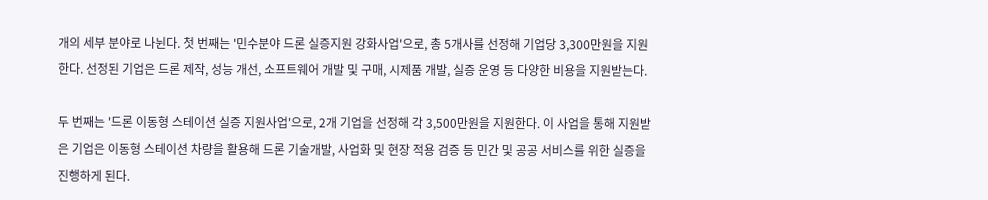개의 세부 분야로 나뉜다. 첫 번째는 '민수분야 드론 실증지원 강화사업'으로, 총 5개사를 선정해 기업당 3,300만원을 지원한다. 선정된 기업은 드론 제작, 성능 개선, 소프트웨어 개발 및 구매, 시제품 개발, 실증 운영 등 다양한 비용을 지원받는다.

두 번째는 '드론 이동형 스테이션 실증 지원사업'으로, 2개 기업을 선정해 각 3,500만원을 지원한다. 이 사업을 통해 지원받은 기업은 이동형 스테이션 차량을 활용해 드론 기술개발, 사업화 및 현장 적용 검증 등 민간 및 공공 서비스를 위한 실증을 진행하게 된다.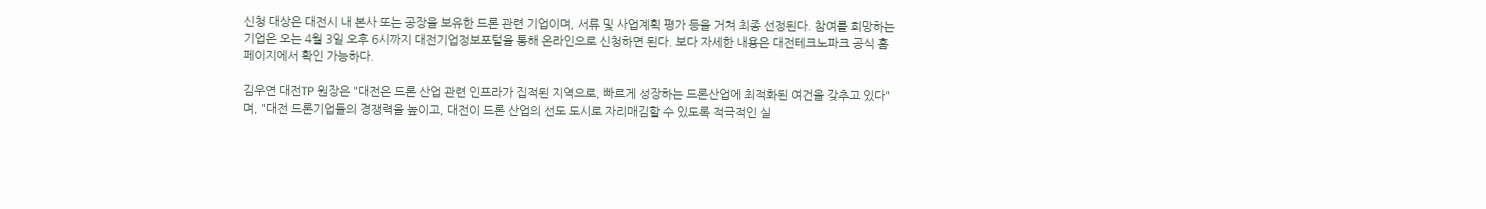신청 대상은 대전시 내 본사 또는 공장을 보유한 드론 관련 기업이며, 서류 및 사업계획 평가 등을 거쳐 최종 선정된다. 참여를 희망하는 기업은 오는 4월 3일 오후 6시까지 대전기업정보포털을 통해 온라인으로 신청하면 된다. 보다 자세한 내용은 대전테크노파크 공식 홈페이지에서 확인 가능하다.

김우연 대전TP 원장은 "대전은 드론 산업 관련 인프라가 집적된 지역으로, 빠르게 성장하는 드론산업에 최적화된 여건을 갖추고 있다"며, "대전 드론기업들의 경쟁력을 높이고, 대전이 드론 산업의 선도 도시로 자리매김할 수 있도록 적극적인 실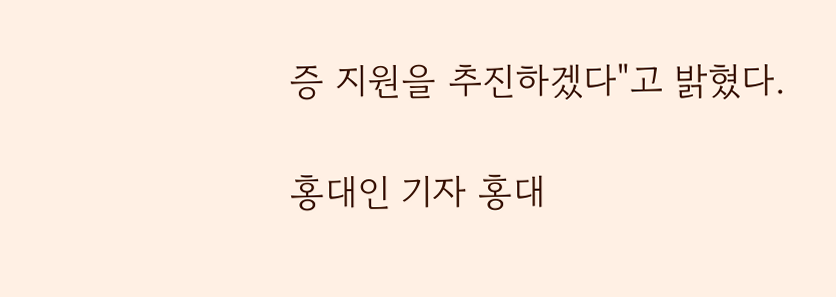증 지원을 추진하겠다"고 밝혔다.

홍대인 기자 홍대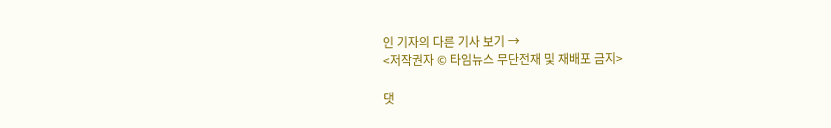인 기자의 다른 기사 보기 →
<저작권자 © 타임뉴스 무단전재 및 재배포 금지>

댓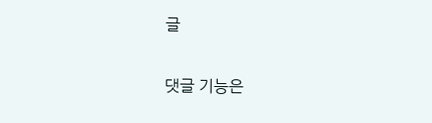글

댓글 기능은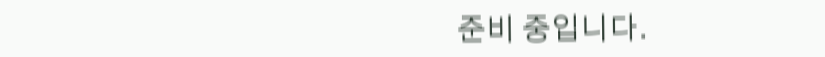준비 중입니다.